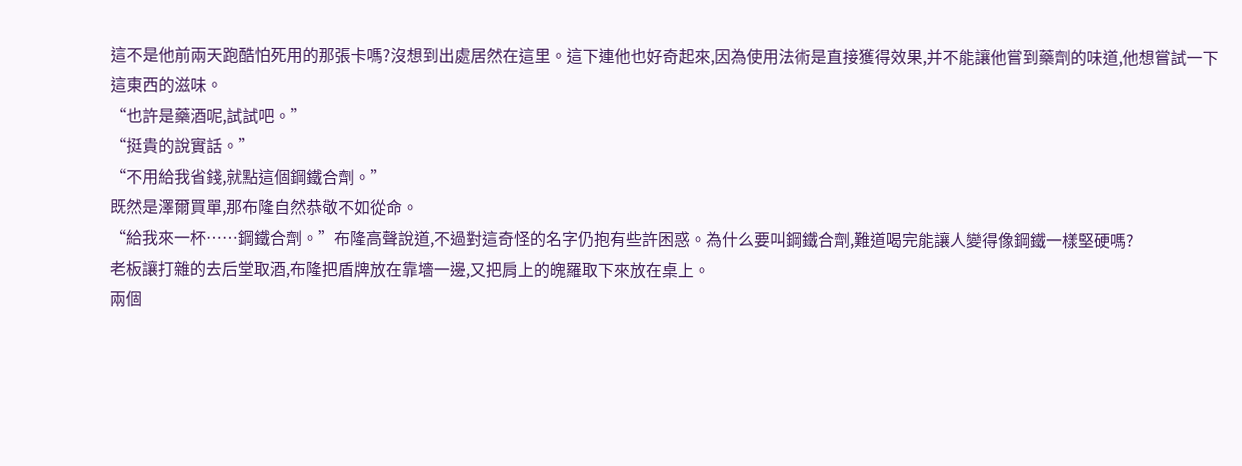這不是他前兩天跑酷怕死用的那張卡嗎?沒想到出處居然在這里。這下連他也好奇起來,因為使用法術是直接獲得效果,并不能讓他嘗到藥劑的味道,他想嘗試一下這東西的滋味。
“也許是藥酒呢,試試吧。”
“挺貴的說實話。”
“不用給我省錢,就點這個鋼鐵合劑。”
既然是澤爾買單,那布隆自然恭敬不如從命。
“給我來一杯……鋼鐵合劑。”布隆高聲說道,不過對這奇怪的名字仍抱有些許困惑。為什么要叫鋼鐵合劑,難道喝完能讓人變得像鋼鐵一樣堅硬嗎?
老板讓打雜的去后堂取酒,布隆把盾牌放在靠墻一邊,又把肩上的魄羅取下來放在桌上。
兩個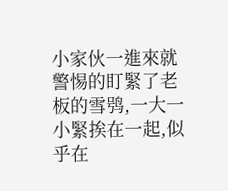小家伙一進來就警惕的盯緊了老板的雪鸮,一大一小緊挨在一起,似乎在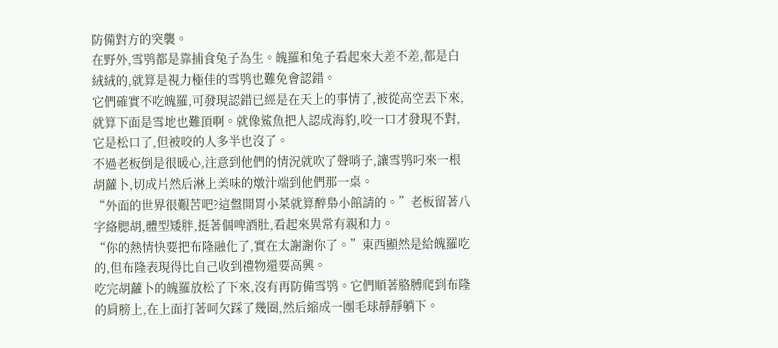防備對方的突襲。
在野外,雪鸮都是靠捕食兔子為生。魄羅和兔子看起來大差不差,都是白絨絨的,就算是視力極佳的雪鸮也難免會認錯。
它們確實不吃魄羅,可發現認錯已經是在天上的事情了,被從高空丟下來,就算下面是雪地也難頂啊。就像鯊魚把人認成海豹,咬一口才發現不對,它是松口了,但被咬的人多半也沒了。
不過老板倒是很暖心,注意到他們的情況就吹了聲哨子,讓雪鸮叼來一根胡蘿卜,切成片然后淋上美味的燉汁端到他們那一桌。
“外面的世界很艱苦吧?這盤開胃小菜就算醉梟小館請的。”老板留著八字絡腮胡,體型矮胖,挺著個啤酒肚,看起來異常有親和力。
“你的熱情快要把布隆融化了,實在太謝謝你了。”東西顯然是給魄羅吃的,但布隆表現得比自己收到禮物還要高興。
吃完胡蘿卜的魄羅放松了下來,沒有再防備雪鸮。它們順著胳膊爬到布隆的肩膀上,在上面打著呵欠踩了幾圈,然后縮成一團毛球靜靜躺下。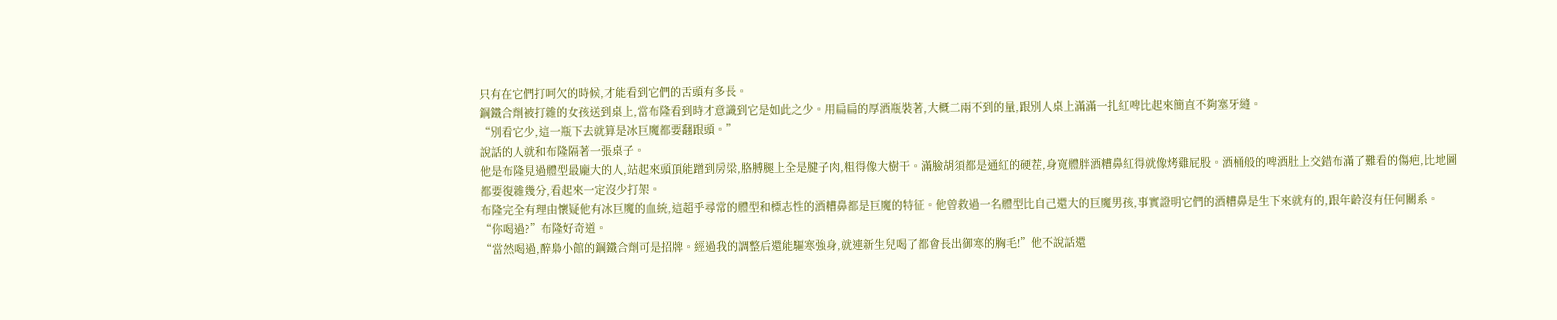只有在它們打呵欠的時候,才能看到它們的舌頭有多長。
鋼鐵合劑被打雜的女孩送到桌上,當布隆看到時才意識到它是如此之少。用扁扁的厚酒瓶裝著,大概二兩不到的量,跟別人桌上滿滿一扎紅啤比起來簡直不夠塞牙縫。
“別看它少,這一瓶下去就算是冰巨魔都要翻跟頭。”
說話的人就和布隆隔著一張桌子。
他是布隆見過體型最龐大的人,站起來頭頂能蹭到房梁,胳膊腿上全是腱子肉,粗得像大樹干。滿臉胡須都是通紅的硬茬,身寬體胖酒糟鼻紅得就像烤雞屁股。酒桶般的啤酒肚上交錯布滿了難看的傷疤,比地圖都要復雜幾分,看起來一定沒少打架。
布隆完全有理由懷疑他有冰巨魔的血統,這超乎尋常的體型和標志性的酒糟鼻都是巨魔的特征。他曾救過一名體型比自己還大的巨魔男孩,事實證明它們的酒糟鼻是生下來就有的,跟年齡沒有任何關系。
“你喝過?”布隆好奇道。
“當然喝過,醉梟小館的鋼鐵合劑可是招牌。經過我的調整后還能驅寒強身,就連新生兒喝了都會長出御寒的胸毛!”他不說話還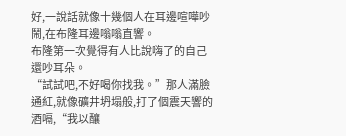好,一說話就像十幾個人在耳邊喧嘩吵鬧,在布隆耳邊嗡嗡直響。
布隆第一次覺得有人比說嗨了的自己還吵耳朵。
“試試吧,不好喝你找我。”那人滿臉通紅,就像礦井坍塌般,打了個震天響的酒嗝,“我以釀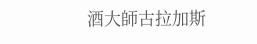酒大師古拉加斯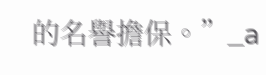的名譽擔保。”_a